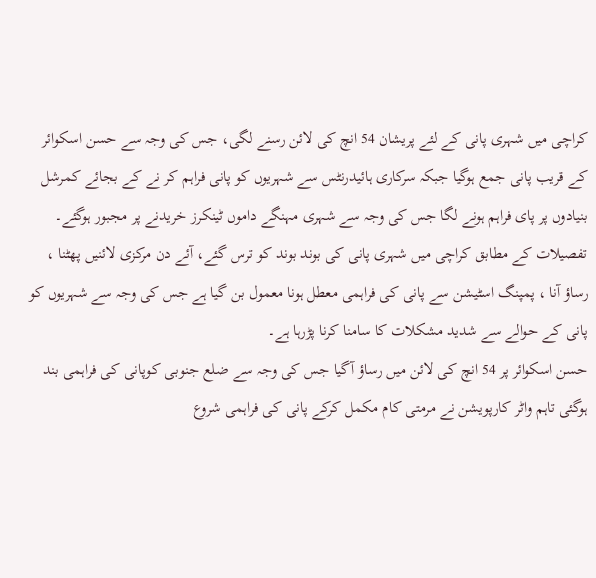کراچی میں شہری پانی کے لئے پریشان 54 انچ کی لائن رسنے لگی، جس کی وجہ سے حسن اسکوائر کے قریب پانی جمع ہوگیا جبکہ سرکاری ہائیدرنٹس سے شہریوں کو پانی فراہم کر نے کے بجائے کمرشل بنیادوں پر پای فراہم ہونے لگا جس کی وجہ سے شہری مہنگے داموں ٹینکرز خریدنے پر مجبور ہوگئے۔
تفصیلات کے مطابق کراچی میں شہری پانی کی بوند بوند کو ترس گئے، آئے دن مرکزی لائنیں پھٹنا ، رساؤ آنا ، پمپنگ اسٹیشن سے پانی کی فراہمی معطل ہونا معمول بن گیا ہے جس کی وجہ سے شہریوں کو پانی کے حوالے سے شدید مشکلات کا سامنا کرنا پڑرہا ہے۔
حسن اسکوائر پر 54 انچ کی لائن میں رساؤ آگیا جس کی وجہ سے ضلع جنوبی کوپانی کی فراہمی بند ہوگئی تاہم واٹر کارپویشن نے مرمتی کام مکمل کرکے پانی کی فراہمی شروع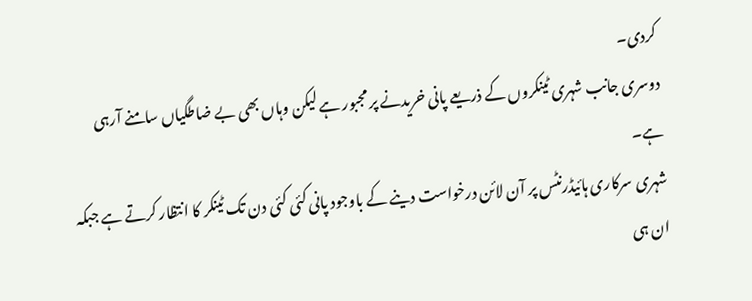کردی۔
دوسری جانب شہری ٹینکروں کے ذریعے پانی خریدنے پر مجبور ہے لیکن وہاں بھی بے ضاطگیاں سامنے آرہی ہے۔
شہری سرکاری ہائیڈرنٹس پر آن لائن درخواست دینے کے باوجود پانی کئی کئی دن تک ٹینکر کا انتظار کرتے ہے جبکہ ان ہی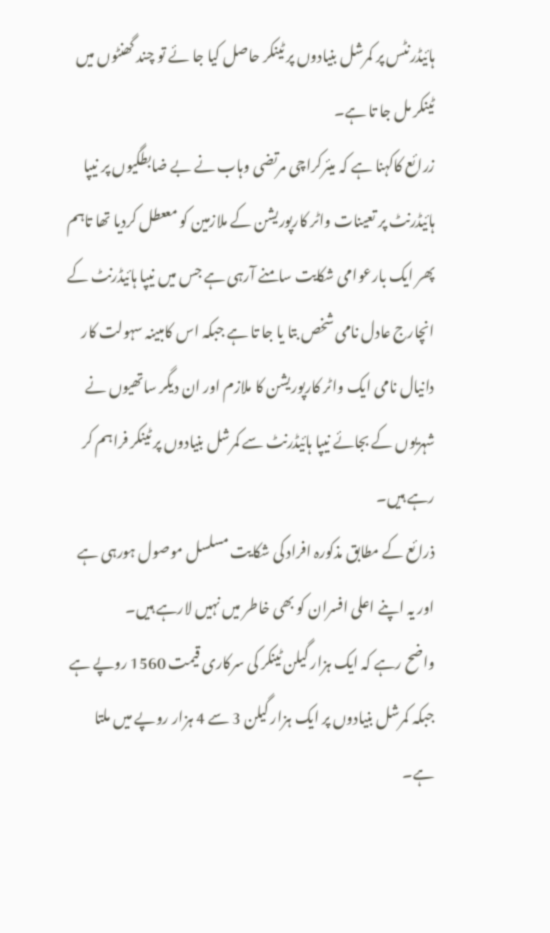ہائیڈرنٹس پر کمرشل بنیادوں پر ٹینکر حاصل کیا جا ئے تو چند گھنٹوں میں ٹینکر مل جا تا ہے۔
زرائع کاکہنا ہے کہ میئرکراچی مرتضی وہاب نے بے ضابطگیوں پر نیپا ہائیڈرنٹ پر تعینات واٹر کارپوریشن کے ملازمین کو مععطل کردیا تھا تاہم پھر ایک بارعوامی شکایت سامنے آرہی ہے جس میں نیپا ہائیڈرنٹ کے انچارج عادل نامی شخص بتا یا جا تا ہے جبکہ اس کامبینہ سہولت کار دانیال نامی ایک واٹر کارپوریشن کا ملازم اور ان دیگر ساتھیوں نے شہریوں کے بجائے نیپا ہائیڈرنٹ سے کمرشل بنیادوں پر ٹینکر فراہم کر رہے ہیں۔
ذرائع کے مطابق مذکورہ افراد کی شکایت مسلسل موصول ہورہی ہے اور یہ اپنے اعلی افسران کو بھی خاطر میں نہیں لارہے ہیں۔
واضح رہے کہ ایک ہزار گیلن ٹینکر کی سرکاری قیمت 1560 روپے ہے جبکہ کمرشل بنیادوں پر ایک ہزار گیلن 3 سے 4 ہزار روپے میں ملتا ہے۔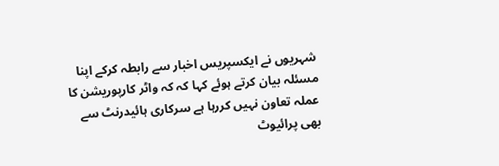شہریوں نے ایکسپریس اخبار سے رابطہ کرکے اپنا مسئلہ بیان کرتے ہوئے کہا کہ کہ واٹر کارپوریشن کا عملہ تعاون نہیں کررہا ہے سرکاری ہائیدرنٹ سے بھی پرائیوٹ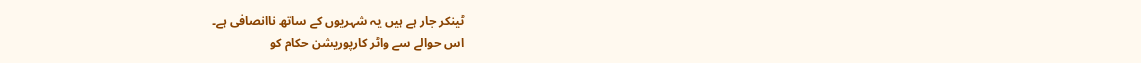ٹینکر جار ہے ہیں یہ شہریوں کے ساتھ ناانصافی ہے۔
اس حوالے سے واٹر کارپوریشن حکام کو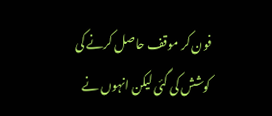فون کر موقف حاصل کرنے کی کوشش کی گئی لیکن انہوں نے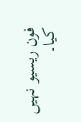فون ریسیو نہیں کیا۔